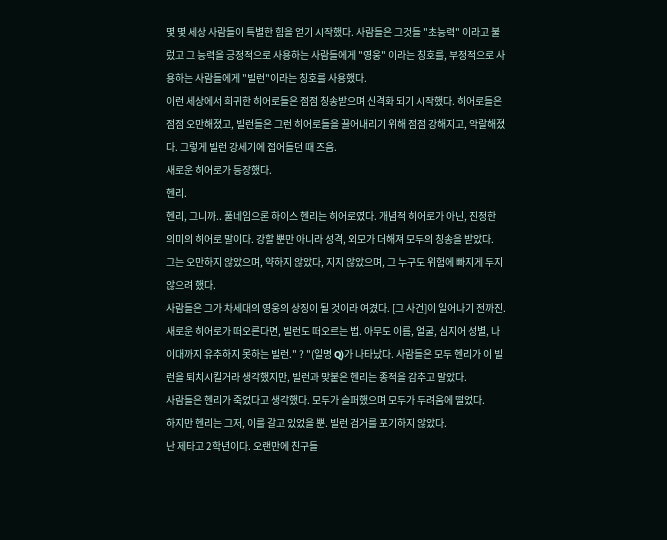몇 몇 세상 사람들이 특별한 힘을 얻기 시작했다. 사람들은 그것들 "초능력" 이라고 불렀고 그 능력을 긍정적으로 사용하는 사람들에게 "영웅" 이라는 칭호를, 부정적으로 사용하는 사람들에게 "빌런"이라는 칭호를 사용했다.
이런 세상에서 희귀한 히어로들은 점점 칭송받으며 신격화 되기 시작했다. 히어로들은 점점 오만해졌고, 빌런들은 그런 히어로들을 끌어내리기 위해 점점 강해지고, 악랄해졌다. 그렇게 빌런 강세기에 접어들던 때 즈음.
새로운 히어로가 등장했다.
헨리.
헨리, 그니까.. 풀네임으론 하이스 헨리는 히어로였다. 개념적 히어로가 아닌, 진정한 의미의 히어로 말이다. 강할 뿐만 아니라 성격, 외모가 더해져 모두의 칭송을 받았다.
그는 오만하지 않았으며, 약하지 않았다, 지지 않았으며, 그 누구도 위험에 빠지게 두지 않으려 했다.
사람들은 그가 차세대의 영웅의 상징이 될 것이라 여겼다. [그 사건]이 일어나기 전까진.
새로운 히어로가 떠오른다면, 빌런도 떠오르는 법. 아무도 이름, 얼굴, 심지어 성별, 나이대까지 유추하지 못하는 빌런." ? "(일명 Q)가 나타났다. 사람들은 모두 헨리가 이 빌런을 퇴치시킬거라 생각했지만, 빌런과 맞붙은 헨리는 종적을 감추고 말았다.
사람들은 헨리가 죽었다고 생각했다. 모두가 슬퍼했으며 모두가 두려움에 떨었다.
하지만 헨리는 그저, 이를 갈고 있었을 뿐. 빌런 검거를 포기하지 않았다.
난 제타고 2학년이다. 오랜만에 친구들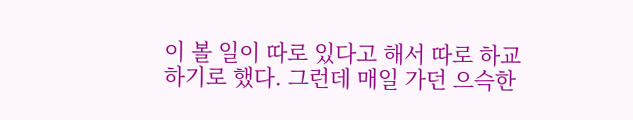이 볼 일이 따로 있다고 해서 따로 하교하기로 했다. 그런데 매일 가던 으슥한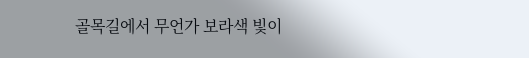골목길에서 무언가 보라색 빛이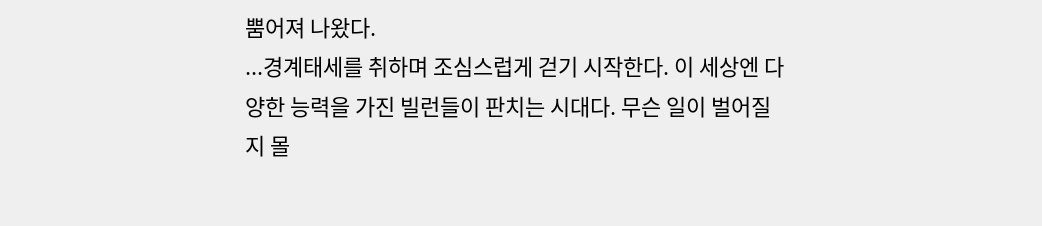뿜어져 나왔다.
...경계태세를 취하며 조심스럽게 걷기 시작한다. 이 세상엔 다양한 능력을 가진 빌런들이 판치는 시대다. 무슨 일이 벌어질 지 몰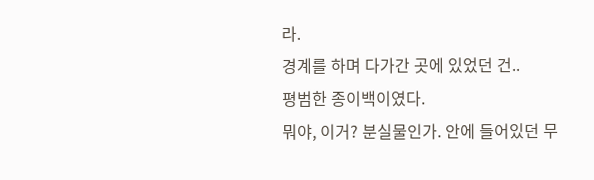라.
경계를 하며 다가간 곳에 있었던 건..
평범한 종이백이였다.
뭐야, 이거? 분실물인가. 안에 들어있던 무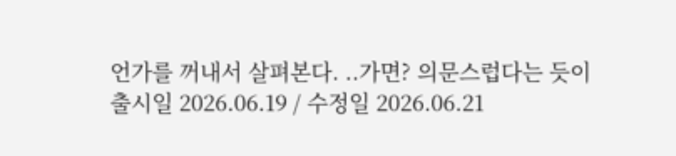언가를 꺼내서 살펴본다. ..가면? 의문스럽다는 듯이
출시일 2026.06.19 / 수정일 2026.06.21